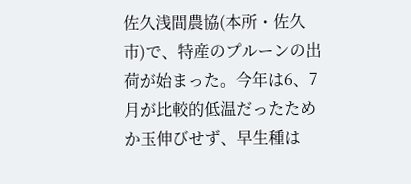佐久浅間農協(本所・佐久市)で、特産のプルーンの出荷が始まった。今年は6、7月が比較的低温だったためか玉伸びせず、早生種は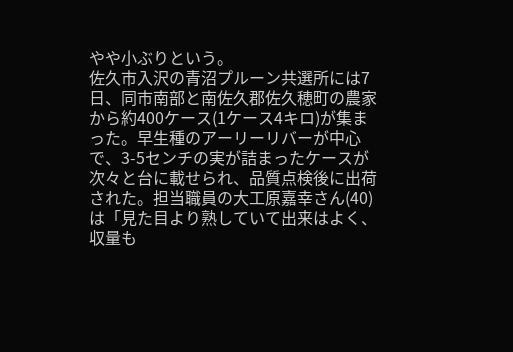やや小ぶりという。
佐久市入沢の青沼プルーン共選所には7日、同市南部と南佐久郡佐久穂町の農家から約400ケース(1ケース4キロ)が集まった。早生種のアーリーリバーが中心で、3-5センチの実が詰まったケースが次々と台に載せられ、品質点検後に出荷された。担当職員の大工原嘉幸さん(40)は「見た目より熟していて出来はよく、収量も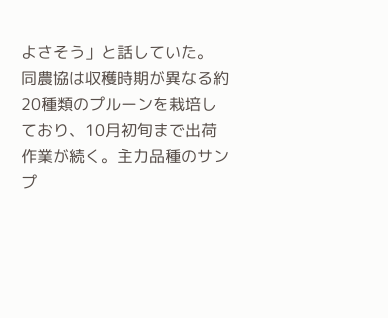よさそう」と話していた。
同農協は収穫時期が異なる約20種類のプルーンを栽培しており、10月初旬まで出荷作業が続く。主力品種のサンプ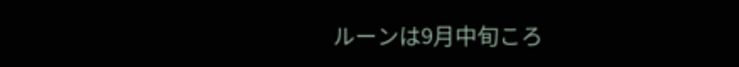ルーンは9月中旬ころ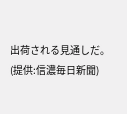出荷される見通しだ。
(提供:信濃毎日新聞)